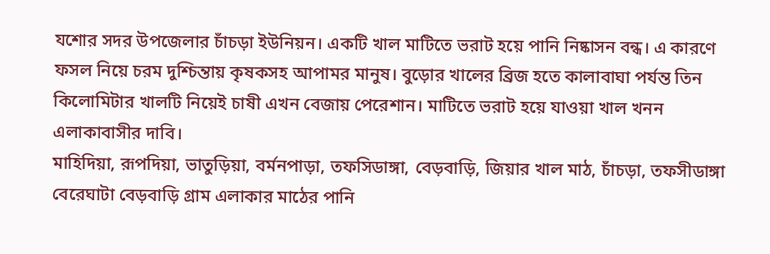যশোর সদর উপজেলার চাঁচড়া ইউনিয়ন। একটি খাল মাটিতে ভরাট হয়ে পানি নিষ্কাসন বন্ধ। এ কারণে ফসল নিয়ে চরম দুশ্চিন্তায় কৃষকসহ আপামর মানুষ। বুড়োর খালের ব্রিজ হতে কালাবাঘা পর্যন্ত তিন কিলোমিটার খালটি নিয়েই চাষী এখন বেজায় পেরেশান। মাটিতে ভরাট হয়ে যাওয়া খাল খনন এলাকাবাসীর দাবি।
মাহিদিয়া, রূপদিয়া, ভাতুড়িয়া, বর্মনপাড়া, তফসিডাঙ্গা, বেড়বাড়ি, জিয়ার খাল মাঠ, চাঁচড়া, তফসীডাঙ্গা বেরেঘাটা বেড়বাড়ি গ্রাম এলাকার মাঠের পানি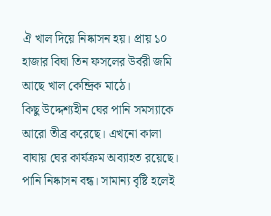ঐ খাল দিয়ে নিষ্কাসন হয়। প্রায় ১০ হাজার বিঘা তিন ফসলের উর্বরী জমি আছে খাল কেন্দ্রিক মাঠে।
কিছু উদ্দেশ্যহীন ঘের পানি সমস্যাকে আরো তীব্র করেছে। এখনো কালা বাঘায় ঘের কার্যক্রম অব্যাহত রয়েছে।
পানি নিষ্কাসন বন্ধ। সামান্য বৃষ্টি হলেই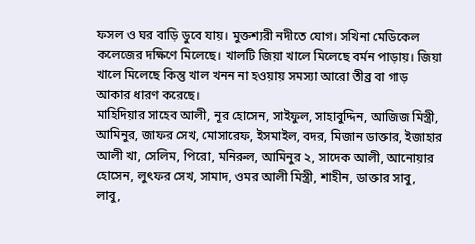ফসল ও ঘর বাড়ি ডুবে যায়। মুক্তশ্যরী নদীতে যোগ। সখিনা মেডিকেল কলেজের দক্ষিণে মিলেছে। খালটি জিয়া খালে মিলেছে বর্মন পাড়ায়। জিয়া খালে মিলেছে কিন্তু খাল খনন না হওয়ায় সমস্যা আরো তীব্র বা গাড় আকার ধারণ করেছে।
মাহিদিয়ার সাহেব আলী, নূর হোসেন, সাইফুল, সাহাবুদ্দিন, আজিজ মিস্ত্রী, আমিনুর, জাফর সেখ, মোসারেফ, ইসমাইল, বদর, মিজান ডাক্তার, ইজাহার আলী খা, সেলিম, পিরো, মনিরুল, আমিনুর ২, সাদেক আলী, আনোয়ার হোসেন, লুৎফর সেখ, সামাদ, ওমর আলী মিস্ত্রী, শাহীন, ডাক্তার সাবু, লাবু,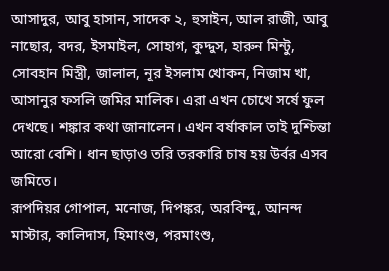আসাদুর, আবু হাসান, সাদেক ২, হুসাইন, আল রাজী, আবু নাছোর, বদর, ইসমাইল, সোহাগ, কুদ্দুস, হারুন মিন্টু, সোবহান মিস্ত্রী, জালাল, নূর ইসলাম খোকন, নিজাম খা, আসানুর ফসলি জমির মালিক। এরা এখন চোখে সর্ষে ফুল দেখছে। শঙ্কার কথা জানালেন। এখন বর্ষাকাল তাই দুশ্চিন্তা আরো বেশি। ধান ছাড়াও তরি তরকারি চাষ হয় উর্বর এসব জমিতে।
রূপদিয়র গোপাল, মনোজ, দিপঙ্কর, অরবিন্দু, আনন্দ মাস্টার, কালিদাস, হিমাংশু, পরমাংশু,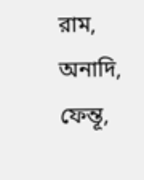রাম, অনাদি, ফেন্তূ,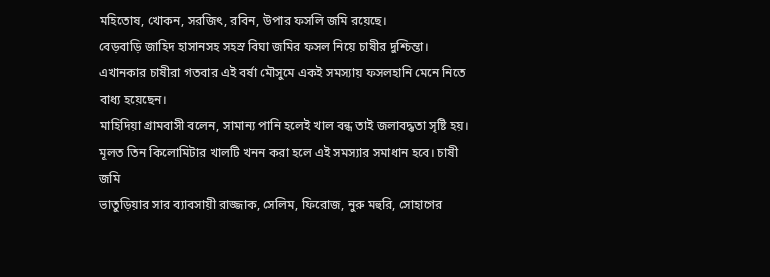মহিতোষ, খোকন, সরজিৎ, রবিন, উপার ফসলি জমি রয়েছে।
বেড়বাড়ি জাহিদ হাসানসহ সহস্র বিঘা জমির ফসল নিয়ে চাষীর দুশ্চিন্তা। এখানকার চাষীরা গতবার এই বর্ষা মৌসুমে একই সমস্যায় ফসলহানি মেনে নিতে বাধ্য হয়েছেন।
মাহিদিয়া গ্রামবাসী বলেন, সামান্য পানি হলেই খাল বন্ধ তাই জলাবদ্ধতা সৃষ্টি হয়। মূলত তিন কিলোমিটার খালটি খনন করা হলে এই সমস্যার সমাধান হবে। চাষী জমি
ভাতুড়িয়ার সার ব্যাবসায়ী রাজ্জাক, সেলিম, ফিরোজ, নুরু মহুরি, সোহাগের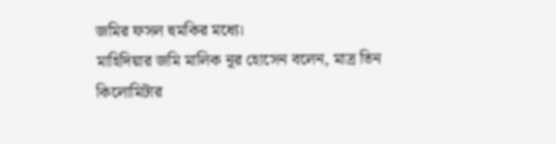জমির ফসল হুমকির মধ্যে।
মাহিদিয়ার জমি মালিক নূর হোসেন বলেন, মাত্র তিন কিলোমিটার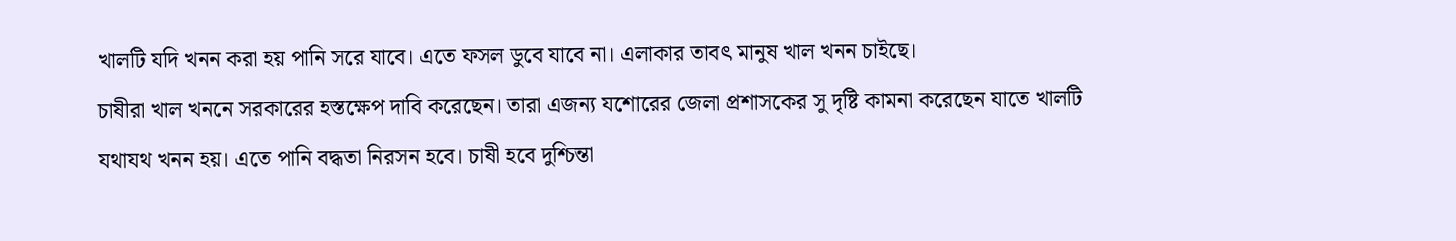খালটি যদি খনন করা হয় পানি সরে যাবে। এতে ফসল ডুবে যাবে না। এলাকার তাবৎ মানুষ খাল খনন চাইছে।
চাষীরা খাল খননে সরকারের হস্তক্ষেপ দাবি করেছেন। তারা এজন্য যশোরের জেলা প্রশাসকের সু দৃষ্টি কামনা করেছেন যাতে খালটি যথাযথ খনন হয়। এতে পানি বদ্ধতা নিরসন হবে। চাষী হবে দুশ্চিন্তা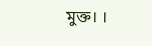মুক্ত। ।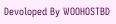Devoloped By WOOHOSTBD